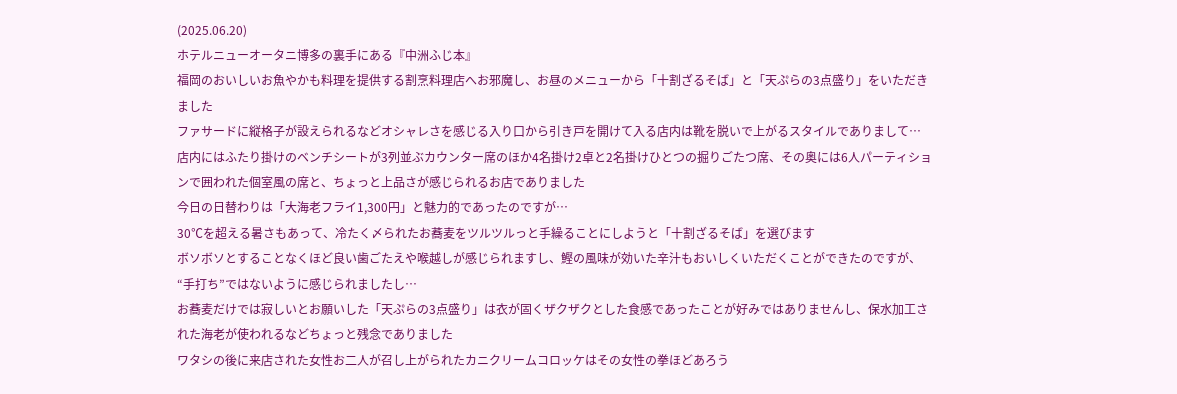(2025.06.20)
ホテルニューオータニ博多の裏手にある『中洲ふじ本』
福岡のおいしいお魚やかも料理を提供する割烹料理店へお邪魔し、お昼のメニューから「十割ざるそば」と「天ぷらの3点盛り」をいただきました
ファサードに縦格子が設えられるなどオシャレさを感じる入り口から引き戸を開けて入る店内は靴を脱いで上がるスタイルでありまして…
店内にはふたり掛けのベンチシートが3列並ぶカウンター席のほか4名掛け2卓と2名掛けひとつの掘りごたつ席、その奥には6人パーティションで囲われた個室風の席と、ちょっと上品さが感じられるお店でありました
今日の日替わりは「大海老フライ1,300円」と魅力的であったのですが…
30℃を超える暑さもあって、冷たく〆られたお蕎麦をツルツルっと手繰ることにしようと「十割ざるそば」を選びます
ボソボソとすることなくほど良い歯ごたえや喉越しが感じられますし、鰹の風味が効いた辛汁もおいしくいただくことができたのですが、“手打ち”ではないように感じられましたし…
お蕎麦だけでは寂しいとお願いした「天ぷらの3点盛り」は衣が固くザクザクとした食感であったことが好みではありませんし、保水加工された海老が使われるなどちょっと残念でありました
ワタシの後に来店された女性お二人が召し上がられたカニクリームコロッケはその女性の拳ほどあろう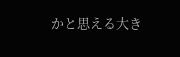かと思える大き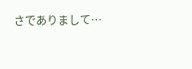さでありまして…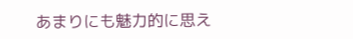あまりにも魅力的に思え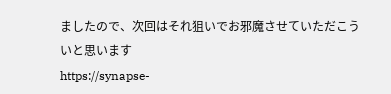ましたので、次回はそれ狙いでお邪魔させていただこういと思います
https://synapse-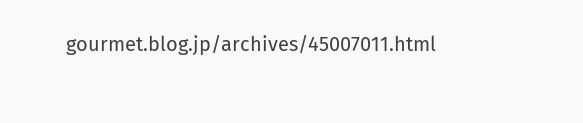gourmet.blog.jp/archives/45007011.html